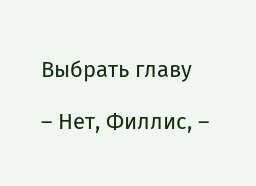Выбрать главу

– Нет, Филлис, –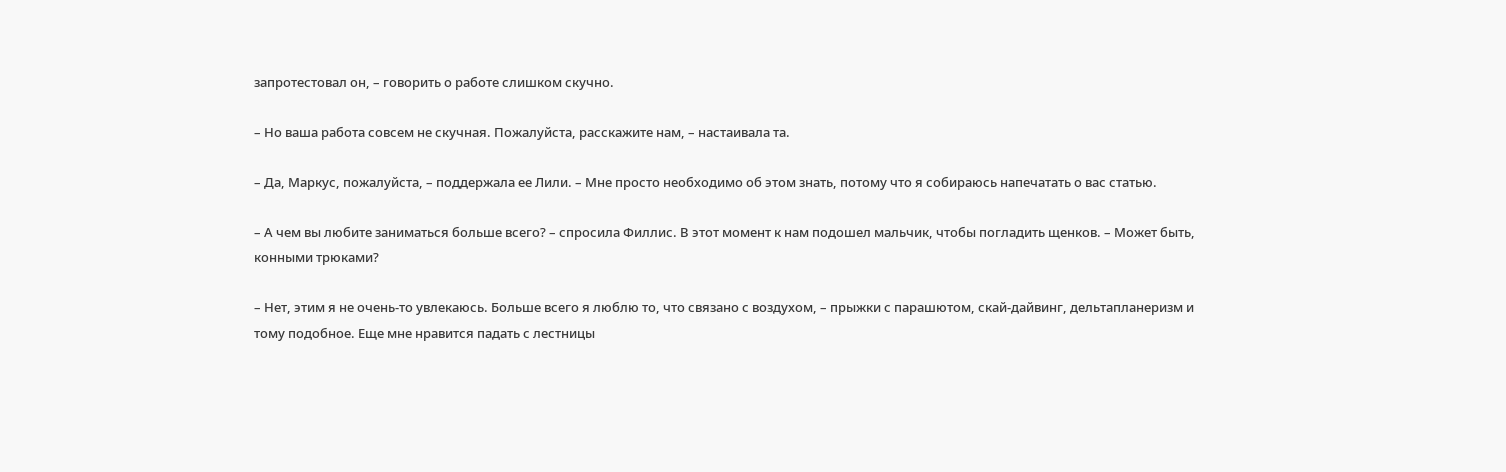запротестовал он, – говорить о работе слишком скучно.

– Но ваша работа совсем не скучная. Пожалуйста, расскажите нам, – настаивала та.

– Да, Маркус, пожалуйста, – поддержала ее Лили. – Мне просто необходимо об этом знать, потому что я собираюсь напечатать о вас статью.

– А чем вы любите заниматься больше всего? – спросила Филлис. В этот момент к нам подошел мальчик, чтобы погладить щенков. – Может быть, конными трюками?

– Нет, этим я не очень-то увлекаюсь. Больше всего я люблю то, что связано с воздухом, – прыжки с парашютом, скай-дайвинг, дельтапланеризм и тому подобное. Еще мне нравится падать с лестницы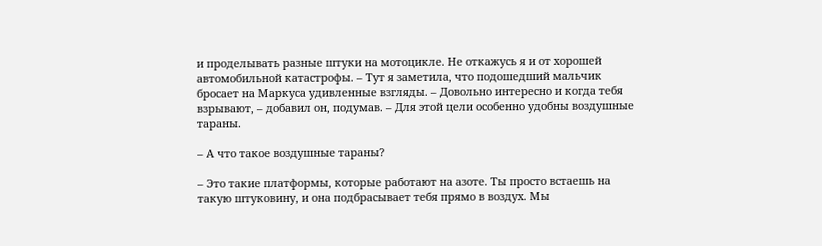и проделывать разные штуки на мотоцикле. Не откажусь я и от хорошей автомобильной катастрофы. – Тут я заметила, что подошедший мальчик бросает на Маркуса удивленные взгляды. – Довольно интересно и когда тебя взрывают, – добавил он, подумав. – Для этой цели особенно удобны воздушные тараны.

– А что такое воздушные тараны?

– Это такие платформы, которые работают на азоте. Ты просто встаешь на такую штуковину, и она подбрасывает тебя прямо в воздух. Мы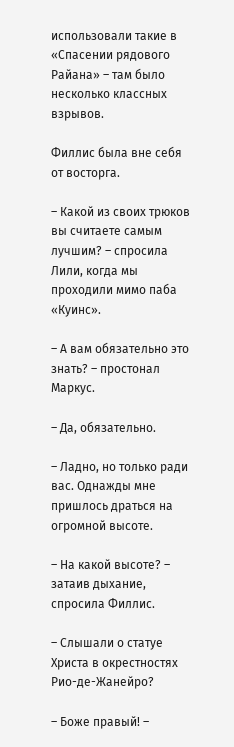использовали такие в «Спасении рядового Райана» – там было несколько классных взрывов.

Филлис была вне себя от восторга.

– Какой из своих трюков вы считаете самым лучшим? – спросила Лили, когда мы проходили мимо паба «Куинс».

– А вам обязательно это знать? – простонал Маркус.

– Да, обязательно.

– Ладно, но только ради вас. Однажды мне пришлось драться на огромной высоте.

– На какой высоте? – затаив дыхание, спросила Филлис.

– Слышали о статуе Христа в окрестностях Рио-де-Жанейро?

– Боже правый! –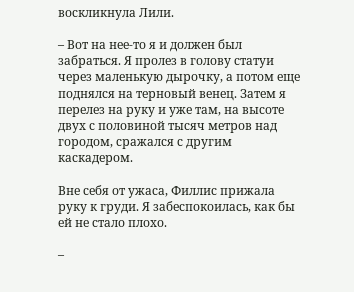воскликнула Лили.

– Вот на нее-то я и должен был забраться. Я пролез в голову статуи через маленькую дырочку, а потом еще поднялся на терновый венец. Затем я перелез на руку и уже там, на высоте двух с половиной тысяч метров над городом, сражался с другим каскадером.

Вне себя от ужаса, Филлис прижала руку к груди. Я забеспокоилась, как бы ей не стало плохо.

–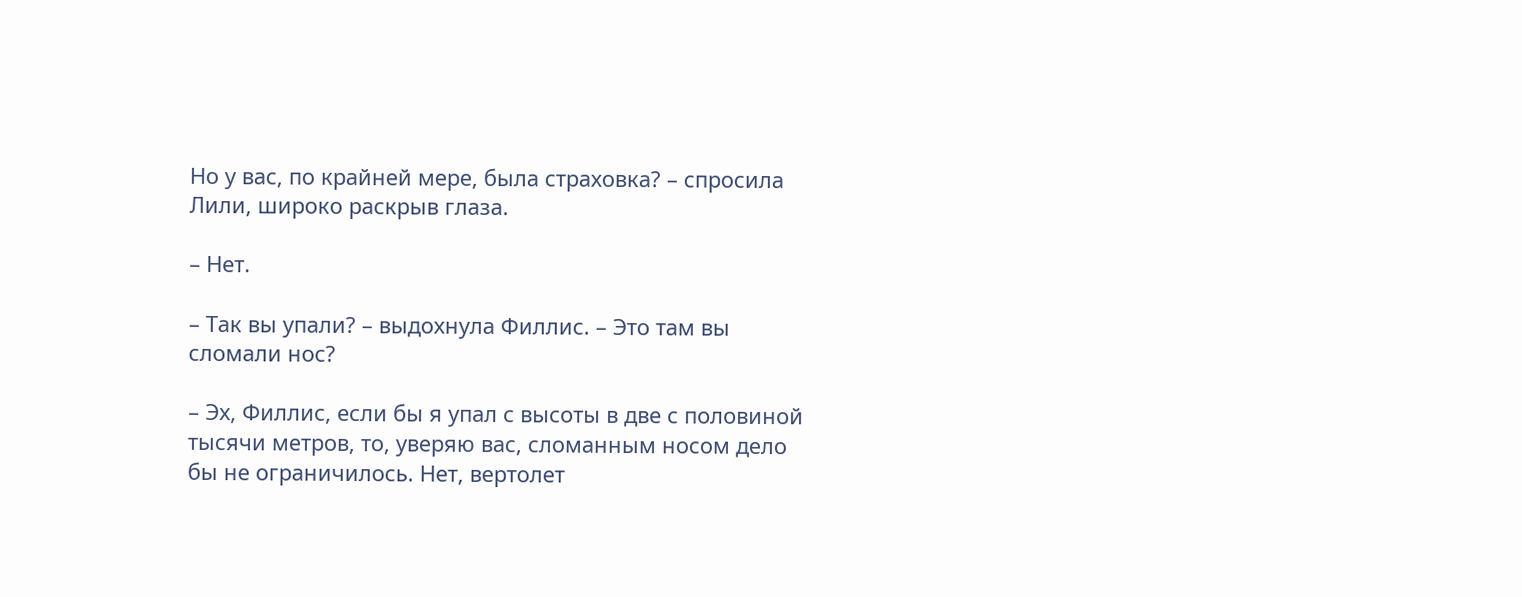Но у вас, по крайней мере, была страховка? – спросила Лили, широко раскрыв глаза.

– Нет.

– Так вы упали? – выдохнула Филлис. – Это там вы сломали нос?

– Эх, Филлис, если бы я упал с высоты в две с половиной тысячи метров, то, уверяю вас, сломанным носом дело бы не ограничилось. Нет, вертолет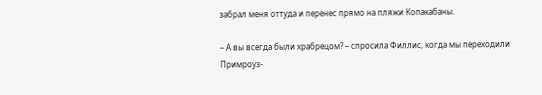забрал меня оттуда и перенес прямо на пляжи Копакабаны.

– А вы всегда были храбрецом? – спросила Филлис, когда мы переходили Примроуз-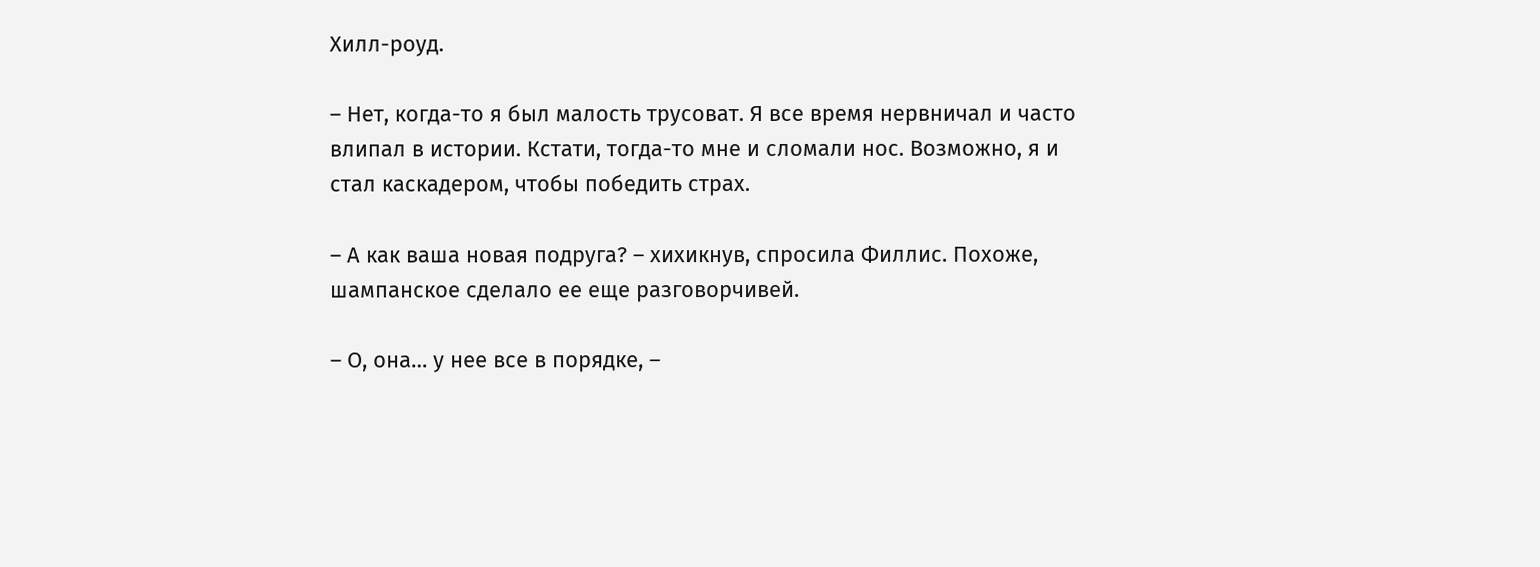Хилл-роуд.

– Нет, когда-то я был малость трусоват. Я все время нервничал и часто влипал в истории. Кстати, тогда-то мне и сломали нос. Возможно, я и стал каскадером, чтобы победить страх.

– А как ваша новая подруга? – хихикнув, спросила Филлис. Похоже, шампанское сделало ее еще разговорчивей.

– О, она… у нее все в порядке, –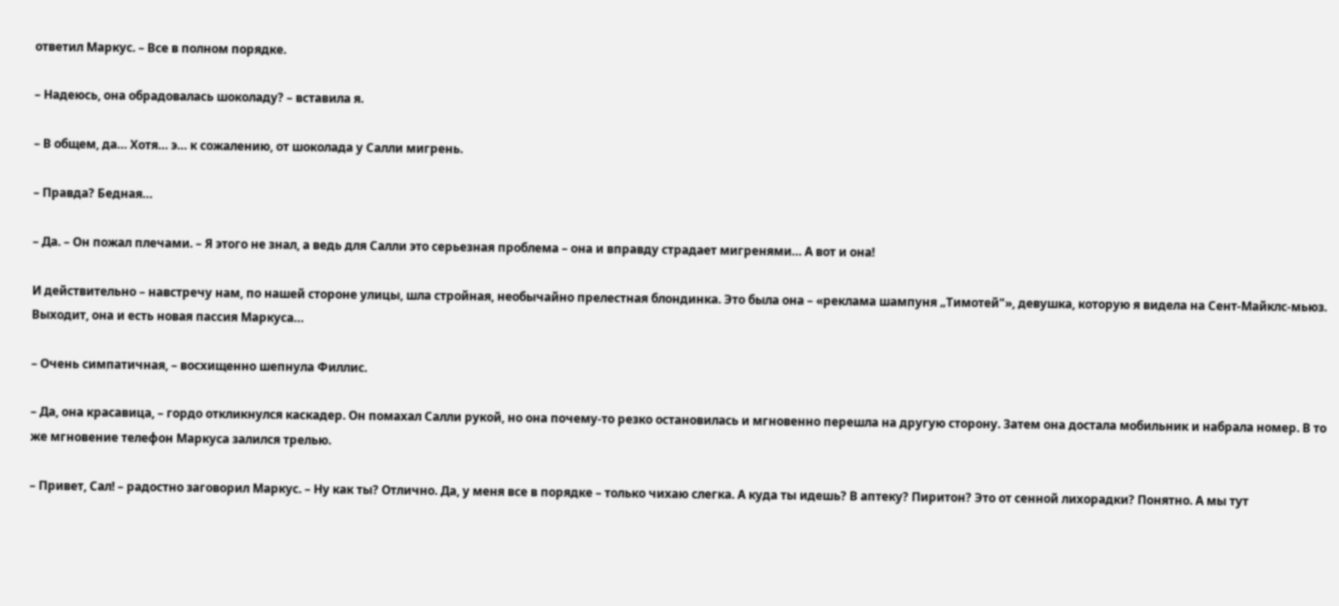ответил Маркус. – Все в полном порядке.

– Надеюсь, она обрадовалась шоколаду? – вставила я.

– В общем, да… Хотя… э… к сожалению, от шоколада у Салли мигрень.

– Правда? Бедная…

– Да. – Он пожал плечами. – Я этого не знал, а ведь для Салли это серьезная проблема – она и вправду страдает мигренями… А вот и она!

И действительно – навстречу нам, по нашей стороне улицы, шла стройная, необычайно прелестная блондинка. Это была она – «реклама шампуня „Тимотей"», девушка, которую я видела на Сент-Майклс-мьюз. Выходит, она и есть новая пассия Маркуса…

– Очень симпатичная, – восхищенно шепнула Филлис.

– Да, она красавица, – гордо откликнулся каскадер. Он помахал Салли рукой, но она почему-то резко остановилась и мгновенно перешла на другую сторону. Затем она достала мобильник и набрала номер. В то же мгновение телефон Маркуса залился трелью.

– Привет, Сал! – радостно заговорил Маркус. – Ну как ты? Отлично. Да, у меня все в порядке – только чихаю слегка. А куда ты идешь? В аптеку? Пиритон? Это от сенной лихорадки? Понятно. А мы тут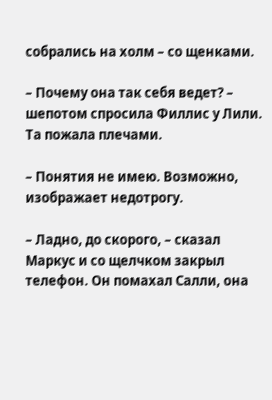собрались на холм – со щенками.

– Почему она так себя ведет? – шепотом спросила Филлис у Лили. Та пожала плечами.

– Понятия не имею. Возможно, изображает недотрогу.

– Ладно, до скорого, – сказал Маркус и со щелчком закрыл телефон. Он помахал Салли, она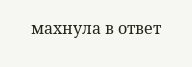махнула в ответ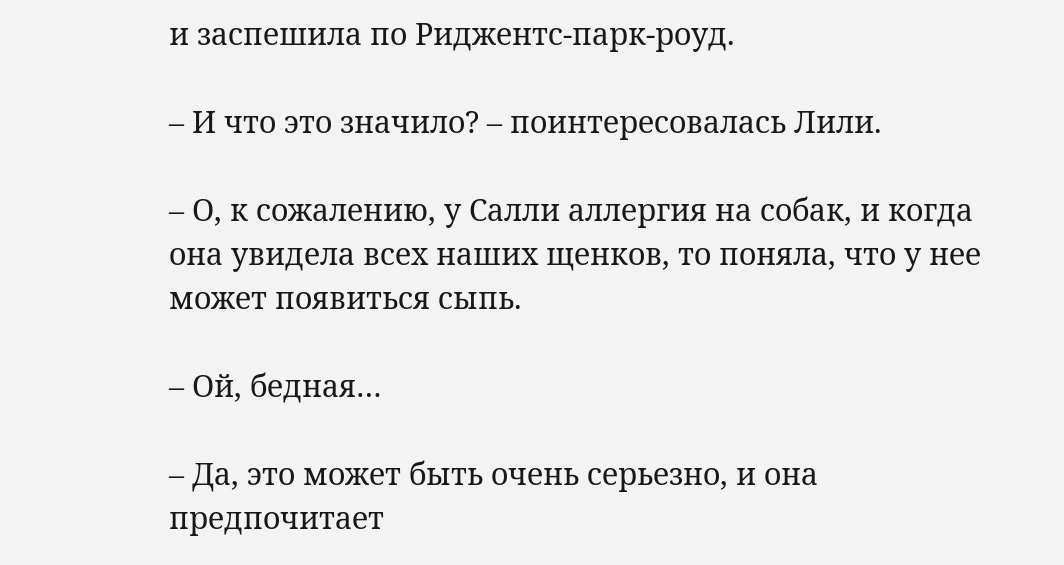и заспешила по Риджентс-парк-роуд.

– И что это значило? – поинтересовалась Лили.

– О, к сожалению, у Салли аллергия на собак, и когда она увидела всех наших щенков, то поняла, что у нее может появиться сыпь.

– Ой, бедная…

– Да, это может быть очень серьезно, и она предпочитает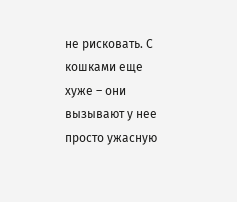не рисковать. С кошками еще хуже – они вызывают у нее просто ужасную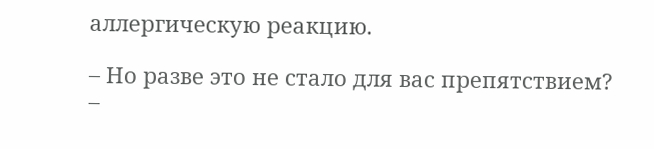аллергическую реакцию.

– Но разве это не стало для вас препятствием? –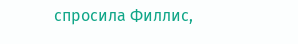спросила Филлис,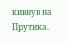кивнув на Прутика.